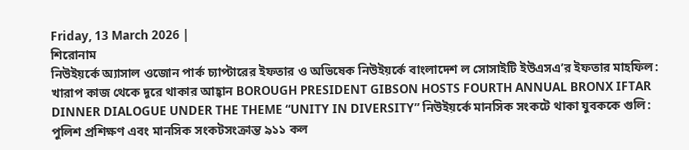Friday, 13 March 2026 |
শিরোনাম
নিউইয়র্কে অ্যাসাল ওজোন পার্ক চ্যাপ্টারের ইফতার ও অভিষেক নিউইয়র্কে বাংলাদেশ ল সোসাইটি ইউএসএ’র ইফতার মাহফিল: খারাপ কাজ থেকে দূরে থাকার আহ্বান BOROUGH PRESIDENT GIBSON HOSTS FOURTH ANNUAL BRONX IFTAR DINNER DIALOGUE UNDER THE THEME “UNITY IN DIVERSITY” নিউইয়র্কে মানসিক সংকটে থাকা যুবককে গুলি: পুলিশ প্রশিক্ষণ এবং মানসিক সংকটসংক্রান্ত ৯১১ কল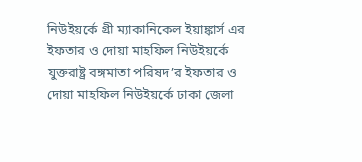নিউইয়র্কে গ্রী ম্যাকানিকেল ইয়াঙ্কার্স এর ইফতার ও দোয়া মাহফিল নিউইয়র্কে যুক্তরাষ্ট্র বঙ্গমাতা পরিষদ’র ইফতার ও দোয়া মাহফিল নিউইয়র্কে ঢাকা জেলা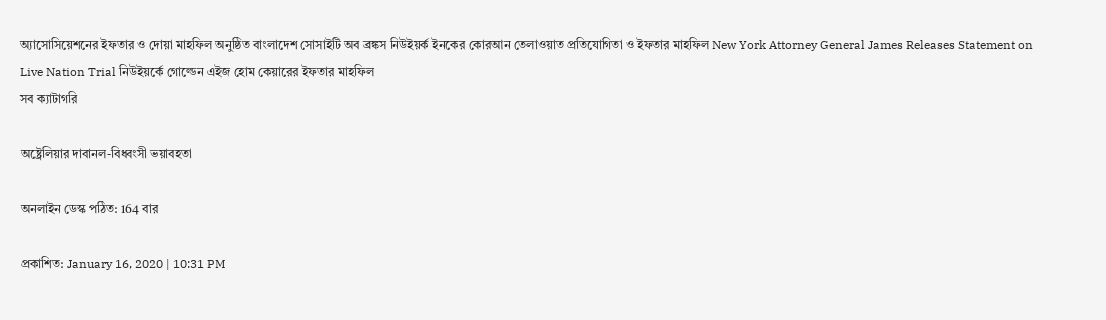অ্যাসোসিয়েশনের ইফতার ও দোয়া মাহফিল অনুষ্ঠিত বাংলাদেশ সোসাইটি অব ব্রঙ্কস নিউইয়র্ক ইনকের কোরআন তেলাওয়াত প্রতিযোগিতা ও ইফতার মাহফিল New York Attorney General James Releases Statement on Live Nation Trial নিউইয়র্কে গোল্ডেন এইজ হোম কেয়ারের ইফতার মাহফিল
সব ক্যাটাগরি

অষ্ট্রেলিয়ার দাবানল-বিধ্বংসী ভয়াবহতা

অনলাইন ডেস্ক পঠিত: 164 বার

প্রকাশিত: January 16, 2020 | 10:31 PM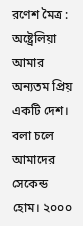রণেশ মৈত্র : অষ্ট্রেলিয়া আমার অন্যতম প্রিয় একটি দেশ। বলা চলে আমাদের সেকেন্ড হোম। ২০০০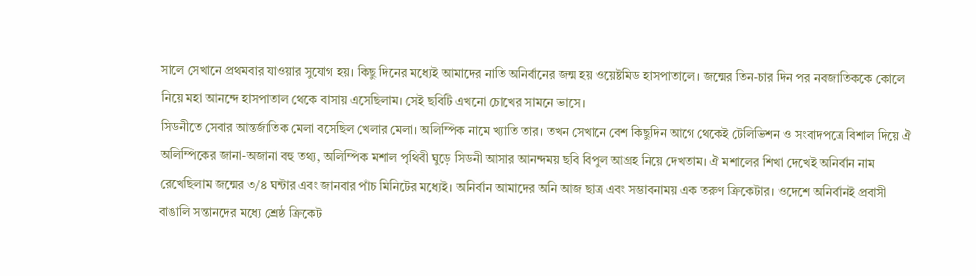সালে সেখানে প্রথমবার যাওয়ার সুযোগ হয়। কিছু দিনের মধ্যেই আমাদের নাতি অনির্বানের জন্ম হয় ওয়েষ্টমিড হাসপাতালে। জন্মের তিন-চার দিন পর নবজাতিককে কোলে নিয়ে মহা আনন্দে হাসপাতাল থেকে বাসায় এসেছিলাম। সেই ছবিটি এখনো চোখের সামনে ভাসে।
সিডনীতে সেবার আন্তর্জাতিক মেলা বসেছিল খেলার মেলা। অলিম্পিক নামে খ্যাতি তার। তখন সেখানে বেশ কিছুদিন আগে থেকেই টেলিভিশন ও সংবাদপত্রে বিশাল দিয়ে ঐ অলিম্পিকের জানা-অজানা বহু তথ্য, অলিম্পিক মশাল পৃথিবী ঘুড়ে সিডনী আসার আনন্দময় ছবি বিপুল আগ্রহ নিয়ে দেখতাম। ঐ মশালের শিখা দেখেই অনির্বান নাম রেখেছিলাম জন্মের ৩/৪ ঘন্টার এবং জানবার পাঁচ মিনিটের মধ্যেই। অনির্বান আমাদের অনি আজ ছাত্র এবং সম্ভাবনাময় এক তরুণ ক্রিকেটার। ওদেশে অনির্বানই প্রবাসী বাঙালি সন্তানদের মধ্যে শ্রেষ্ঠ ক্রিকেট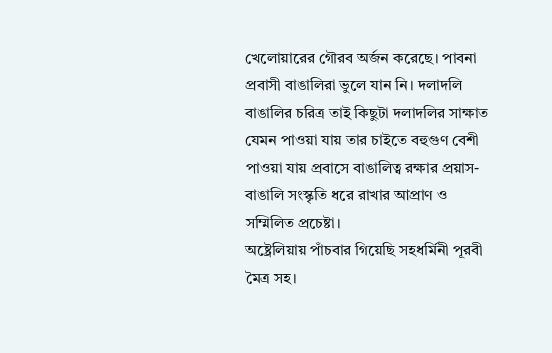খেলোয়ারের গৌরব অর্জন করেছে। পাবনা প্রবাসী বাঙালিরা ভুলে যান নি। দলাদলি বাঙালির চরিত্র তাই কিছুটা দলাদলির সাক্ষাত যেমন পাওয়া যায় তার চাইতে বহুগুণ বেশী পাওয়া যায় প্রবাসে বাঙালিত্ব রক্ষার প্রয়াস-বাঙালি সংস্কৃতি ধরে রাখার আপ্রাণ ও সম্মিলিত প্রচেষ্টা।
অষ্ট্রেলিয়ায় পাঁচবার গিয়েছি সহধর্মিনী পূরবী মৈত্র সহ।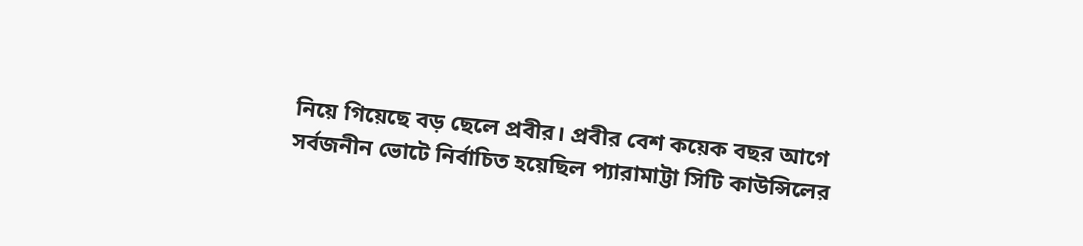নিয়ে গিয়েছে বড় ছেলে প্রবীর। প্রবীর বেশ কয়েক বছর আগে সর্বজনীন ভোটে নির্বাচিত হয়েছিল প্যারামাট্টা সিটি কাউন্সিলের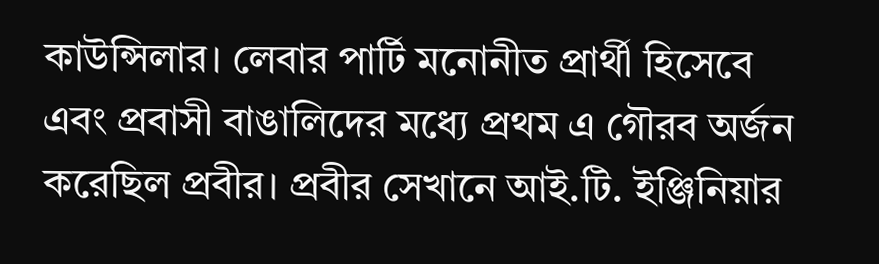কাউন্সিলার। লেবার পার্টি মনোনীত প্রার্থী হিসেবে এবং প্রবাসী বাঙালিদের মধ্যে প্রথম এ গৌরব অর্জন করেছিল প্রবীর। প্রবীর সেখানে আই.টি. ইঞ্জিনিয়ার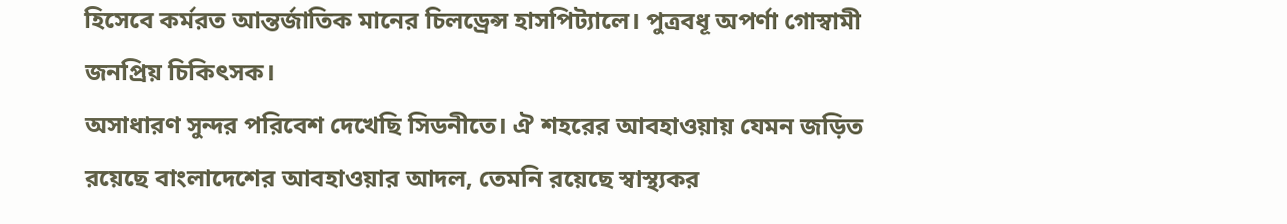হিসেবে কর্মরত আন্তর্জাতিক মানের চিলড্রেন্স হাসপিট্যালে। পুত্রবধূ অপর্ণা গোস্বামী জনপ্রিয় চিকিৎসক।
অসাধারণ সুন্দর পরিবেশ দেখেছি সিডনীতে। ঐ শহরের আবহাওয়ায় যেমন জড়িত রয়েছে বাংলাদেশের আবহাওয়ার আদল, তেমনি রয়েছে স্বাস্থ্যকর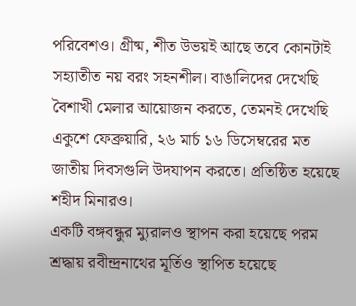পরিবেশও। গ্রীষ্ম, শীত উভয়ই আছে তবে কোনটাই সহ্যাতীত নয় বরং সহনশীল। বাঙালিদের দেখেছি বৈশাখী মেলার আয়োজন করতে, তেমনই দেখেছি একুশে ফেব্রুয়ারি, ২৬ মার্চ ১৬ ডিসেম্বরের মত জাতীয় দিবসগুলি উদযাপন করতে। প্রতিষ্ঠিত হয়েছে শহীদ মিনারও।
একটি বঙ্গবন্ধুর ম্যুরালও স্থাপন করা হয়েছে পরম শ্রদ্ধায় রবীন্দ্রনাথের মূর্তিও স্থাপিত হয়েছে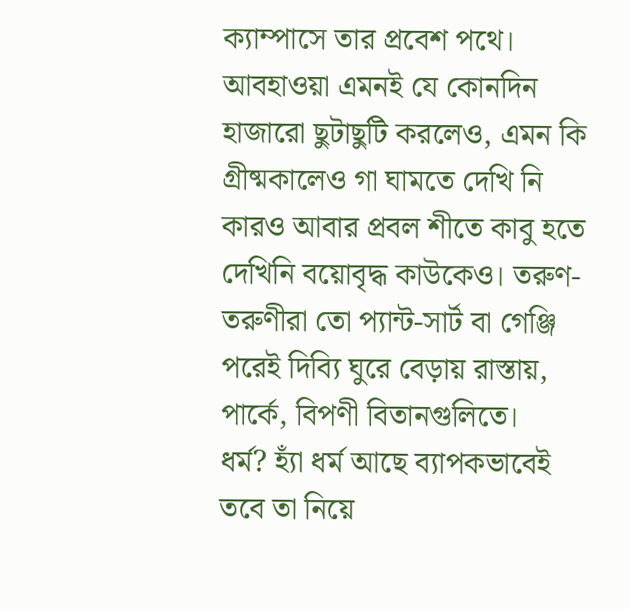ক্যাম্পাসে তার প্রবেশ পথে।
আবহাওয়া এমনই যে কোনদিন হাজারো ছুটাছুটি করলেও, এমন কি গ্রীষ্মকালেও গা ঘামতে দেখি নি কারও আবার প্রবল শীতে কাবু হতে দেখিনি বয়োবৃদ্ধ কাউকেও। তরুণ-তরুণীরা তো প্যান্ট-সার্ট বা গেঞ্জি পরেই দিব্যি ঘুরে বেড়ায় রাস্তায়, পার্কে, বিপণী বিতানগুলিতে।
ধর্ম? হ্যাঁ ধর্ম আছে ব্যাপকভাবেই তবে তা নিয়ে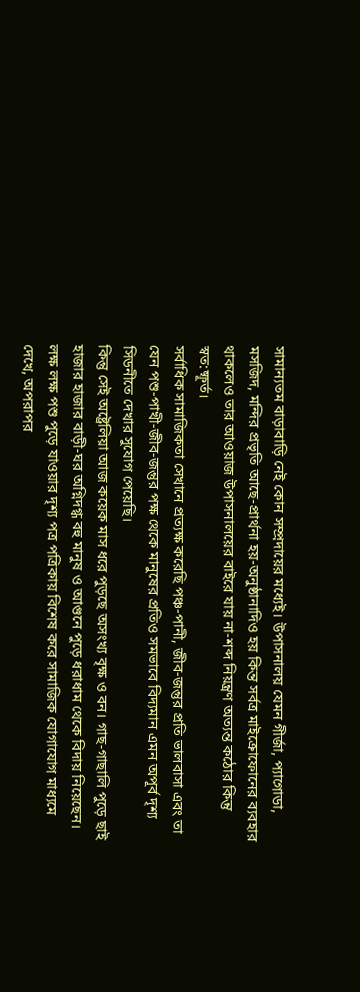সামান্যতম বাড়াবাড়ি নেই কোন সম্প্রদায়ের মধ্যেই। উপাসনালয় যেমন গীর্জা, প্যাগোডা, মসজিদ, মন্দির প্রভৃতি আছে-প্রার্থনা হয়-অনুষ্ঠানাদিও হয় কিন্ত সর্বত্র মাইক্রোফোনের ব্যবহার থাকলেও তার আওয়াজ উপাসনালয়ের বাইরে যায় না-শব্দ নিয়ন্ত্রণ অত্যন্ত কঠোর কিন্তু স্বত:ষ্ফূর্ত।
সর্বাধিক সামাজিকতা সেখানে প্রত্যক্ষ করেছি পঞ্চ-পানী, জীব-জন্তুর প্রতি ভালবাসা এবং তা যেন পশু-পাখী-জীব-জন্তুর পক্ষ থেকে মানুষের প্রতিও সমভাবে বিদ্যমান এমন অপূর্ব দৃশ্য সিডনীতে দেখার সুযোগ পেয়েছি।
কিন্তু সেই অষ্ট্রেলিয়া আজ কয়েক মাস ধরে পুড়ছে অসংখ্য বৃক্ষ ও বন। গাছ-গাছালি পুড়ে ছাই হাজার হাজার বাড়ী-ঘর অগ্নিদগ্ধ বহু মানুষ ও আগুনে পুড়ে ধরাধাম থেকে বিদায় নিয়েছেন।
লক্ষ লক্ষ পশু পুড়ে যাওয়ার দৃশ্য পত্র পত্রিকায় বিশেষ করে সামাজিক যোগাযোগ মাধ্যমে দেখে, অপরাপর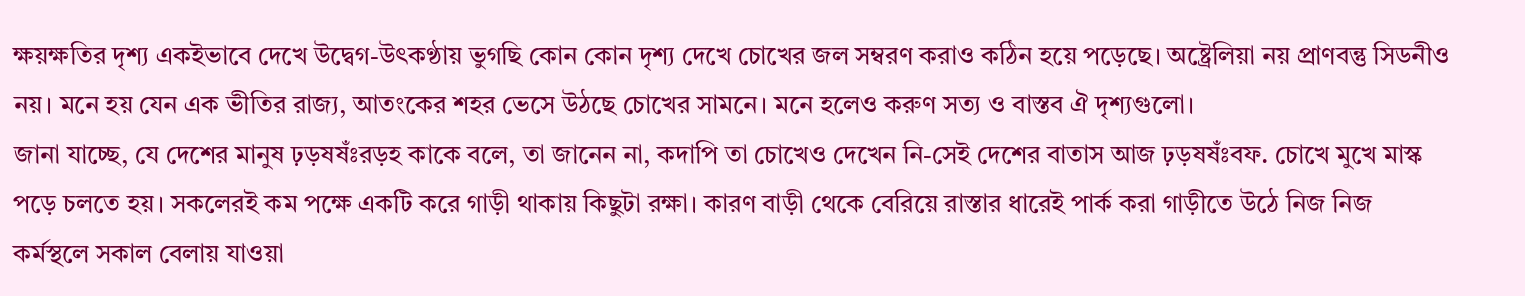ক্ষয়ক্ষতির দৃশ্য একইভাবে দেখে উদ্বেগ-উৎকণ্ঠায় ভুগছি কোন কোন দৃশ্য দেখে চোখের জল সম্বরণ করাও কঠিন হয়ে পড়েছে। অষ্ট্রেলিয়া নয় প্রাণবন্তু সিডনীও নয়। মনে হয় যেন এক ভীতির রাজ্য, আতংকের শহর ভেসে উঠছে চোখের সামনে। মনে হলেও করুণ সত্য ও বাস্তব ঐ দৃশ্যগুলো।
জানা যাচ্ছে, যে দেশের মানুষ ঢ়ড়ষষঁঃরড়হ কাকে বলে, তা জানেন না, কদাপি তা চোখেও দেখেন নি-সেই দেশের বাতাস আজ ঢ়ড়ষষঁঃবফ. চোখে মুখে মাস্ক পড়ে চলতে হয়। সকলেরই কম পক্ষে একটি করে গাড়ী থাকায় কিছুটা রক্ষা। কারণ বাড়ী থেকে বেরিয়ে রাস্তার ধারেই পার্ক করা গাড়ীতে উঠে নিজ নিজ কর্মস্থলে সকাল বেলায় যাওয়া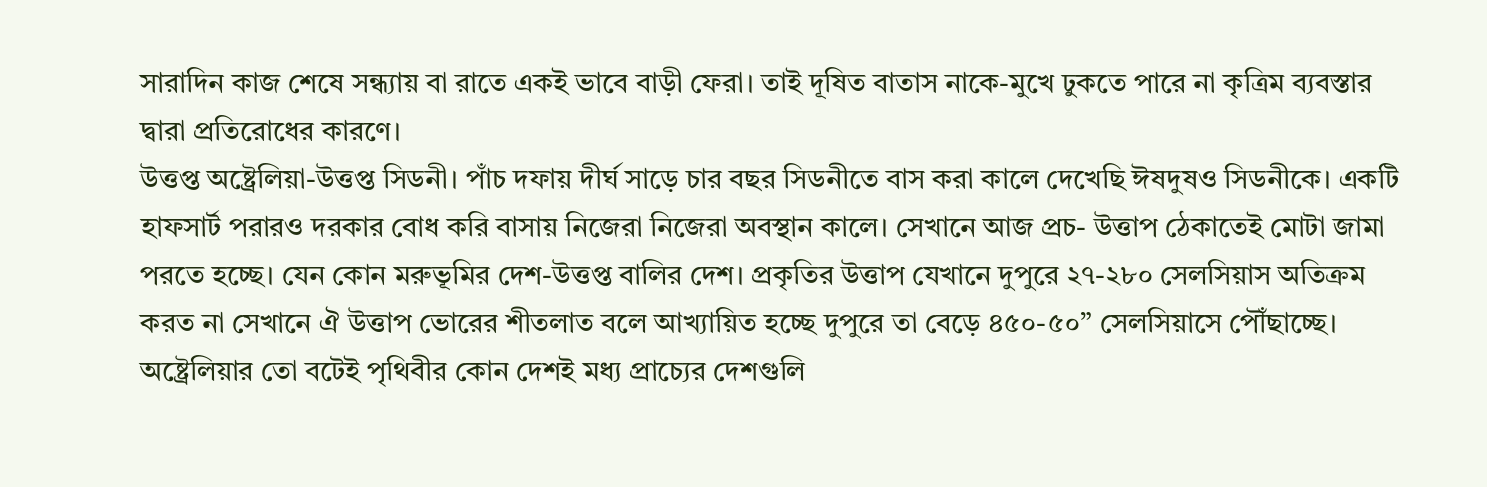সারাদিন কাজ শেষে সন্ধ্যায় বা রাতে একই ভাবে বাড়ী ফেরা। তাই দূষিত বাতাস নাকে-মুখে ঢুকতে পারে না কৃত্রিম ব্যবস্তার দ্বারা প্রতিরোধের কারণে।
উত্তপ্ত অষ্ট্রেলিয়া-উত্তপ্ত সিডনী। পাঁচ দফায় দীর্ঘ সাড়ে চার বছর সিডনীতে বাস করা কালে দেখেছি ঈষদুষও সিডনীকে। একটি হাফসার্ট পরারও দরকার বোধ করি বাসায় নিজেরা নিজেরা অবস্থান কালে। সেখানে আজ প্রচ- উত্তাপ ঠেকাতেই মোটা জামা পরতে হচ্ছে। যেন কোন মরুভূমির দেশ-উত্তপ্ত বালির দেশ। প্রকৃতির উত্তাপ যেখানে দুপুরে ২৭-২৮০ সেলসিয়াস অতিক্রম করত না সেখানে ঐ উত্তাপ ভোরের শীতলাত বলে আখ্যায়িত হচ্ছে দুপুরে তা বেড়ে ৪৫০-৫০” সেলসিয়াসে পৌঁছাচ্ছে। অষ্ট্রেলিয়ার তো বটেই পৃথিবীর কোন দেশই মধ্য প্রাচ্যের দেশগুলি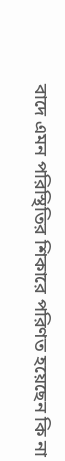বাদে এমন পরিস্থিতির শিকারে পরিণত হয়েছেন কি না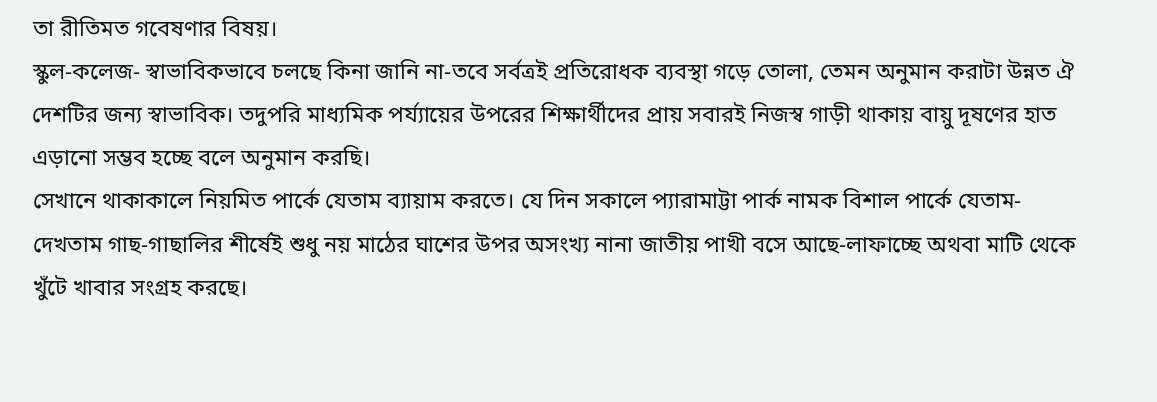তা রীতিমত গবেষণার বিষয়।
স্কুল-কলেজ- স্বাভাবিকভাবে চলছে কিনা জানি না-তবে সর্বত্রই প্রতিরোধক ব্যবস্থা গড়ে তোলা, তেমন অনুমান করাটা উন্নত ঐ দেশটির জন্য স্বাভাবিক। তদুপরি মাধ্যমিক পর্য্যায়ের উপরের শিক্ষার্থীদের প্রায় সবারই নিজস্ব গাড়ী থাকায় বায়ু দূষণের হাত এড়ানো সম্ভব হচ্ছে বলে অনুমান করছি।
সেখানে থাকাকালে নিয়মিত পার্কে যেতাম ব্যায়াম করতে। যে দিন সকালে প্যারামাট্টা পার্ক নামক বিশাল পার্কে যেতাম-দেখতাম গাছ-গাছালির শীর্ষেই শুধু নয় মাঠের ঘাশের উপর অসংখ্য নানা জাতীয় পাখী বসে আছে-লাফাচ্ছে অথবা মাটি থেকে খুঁটে খাবার সংগ্রহ করছে।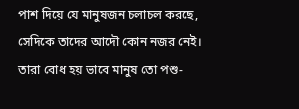পাশ দিয়ে যে মানুষজন চলাচল করছে, সেদিকে তাদের আদৌ কোন নজর নেই। তারা বোধ হয় ভাবে মানুষ তো পশু-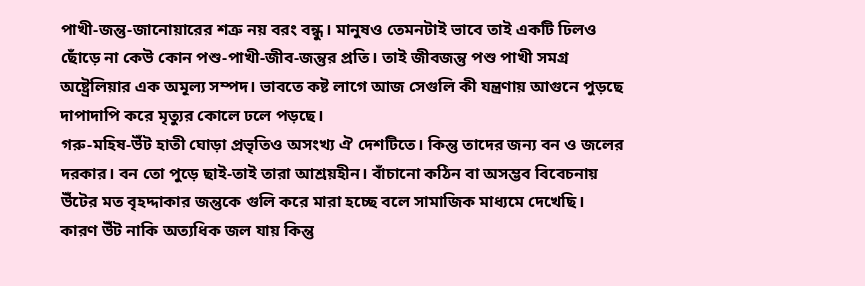পাখী-জন্তু-জানোয়ারের শত্রু নয় বরং বন্ধু। মানুষও তেমনটাই ভাবে তাই একটি ঢিলও ছোঁড়ে না কেউ কোন পশু-পাখী-জীব-জন্তুর প্রতি। তাই জীবজন্তু পশু পাখী সমগ্র অষ্ট্রেলিয়ার এক অমূল্য সম্পদ। ভাবতে কষ্ট লাগে আজ সেগুলি কী যন্ত্রণায় আগুনে পুড়ছে দাপাদাপি করে মৃত্যুর কোলে ঢলে পড়ছে।
গরু-মহিষ-উঁট হাতী ঘোড়া প্রভৃতিও অসংখ্য ঐ দেশটিতে। কিন্তু তাদের জন্য বন ও জলের দরকার। বন তো পুড়ে ছাই-তাই তারা আশ্রয়হীন। বাঁচানো কঠিন বা অসম্ভব বিবেচনায় উঁটের মত বৃহদ্দাকার জন্তুকে গুলি করে মারা হচ্ছে বলে সামাজিক মাধ্যমে দেখেছি। কারণ উঁট নাকি অত্যধিক জল যায় কিন্তু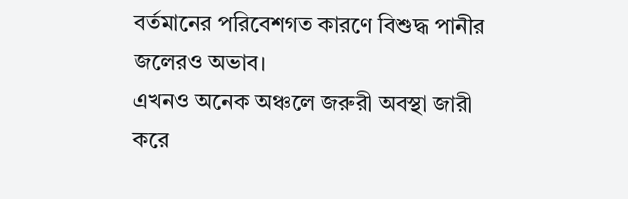বর্তমানের পরিবেশগত কারণে বিশুদ্ধ পানীর জলেরও অভাব।
এখনও অনেক অঞ্চলে জরুরী অবস্থা জারী করে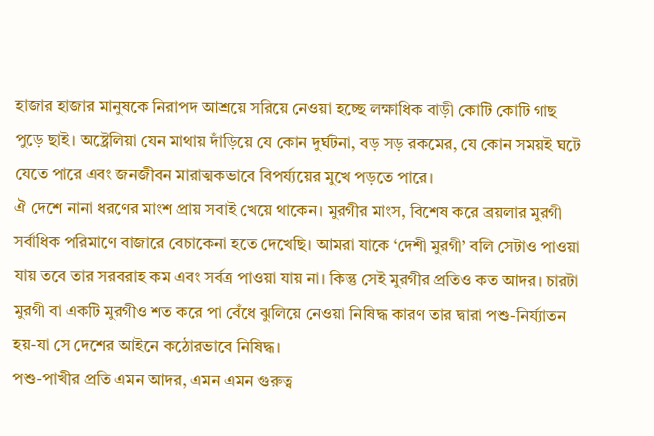হাজার হাজার মানুষকে নিরাপদ আশ্রয়ে সরিয়ে নেওয়া হচ্ছে লক্ষাধিক বাড়ী কোটি কোটি গাছ পুড়ে ছাই। অষ্ট্রেলিয়া যেন মাথায় দাঁড়িয়ে যে কোন দুর্ঘটনা, বড় সড় রকমের, যে কোন সময়ই ঘটে যেতে পারে এবং জনজীবন মারাত্মকভাবে বিপর্য্যয়ের মুখে পড়তে পারে।
ঐ দেশে নানা ধরণের মাংশ প্রায় সবাই খেয়ে থাকেন। মুরগীর মাংস, বিশেষ করে ব্রয়লার মুরগী সর্বাধিক পরিমাণে বাজারে বেচাকেনা হতে দেখেছি। আমরা যাকে ‘দেশী মুরগী’ বলি সেটাও পাওয়া যায় তবে তার সরবরাহ কম এবং সর্বত্র পাওয়া যায় না। কিন্তু সেই মুরগীর প্রতিও কত আদর। চারটা মুরগী বা একটি মুরগীও শত করে পা বেঁধে ঝুলিয়ে নেওয়া নিষিদ্ধ কারণ তার দ্বারা পশু-নির্য্যাতন হয়-যা সে দেশের আইনে কঠোরভাবে নিষিদ্ধ।
পশু-পাখীর প্রতি এমন আদর, এমন এমন গুরুত্ব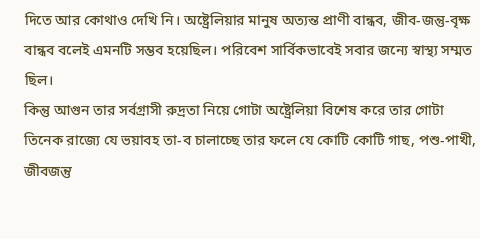দিতে আর কোথাও দেখি নি। অষ্ট্রেলিয়ার মানুষ অত্যন্ত প্রাণী বান্ধব, জীব-জন্তু-বৃক্ষ বান্ধব বলেই এমনটি সম্ভব হয়েছিল। পরিবেশ সার্বিকভাবেই সবার জন্যে স্বাস্থ্য সম্মত ছিল।
কিন্তু আগুন তার সর্বগ্রাসী রুদ্রতা নিয়ে গোটা অষ্ট্রেলিয়া বিশেষ করে তার গোটা তিনেক রাজ্যে যে ভয়াবহ তা-ব চালাচ্ছে তার ফলে যে কোটি কোটি গাছ, পশু-পাখী, জীবজন্তু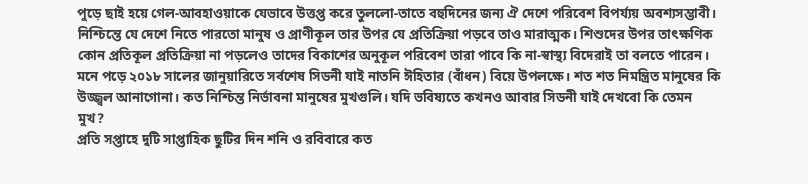পুড়ে ছাই হয়ে গেল-আবহাওয়াকে যেভাবে উত্তপ্ত করে তুললো-তাতে বহুদিনের জন্য ঐ দেশে পরিবেশ বিপর্য্যয় অবশ্যসম্ভাবী। নিশ্চিন্তে যে দেশে নিতে পারতো মানুষ ও প্রাণীকূল তার উপর যে প্রতিক্রিয়া পড়বে তাও মারাত্মক। শিশুদের উপর তাৎক্ষণিক কোন প্রতিকূল প্রতিক্রিয়া না পড়লেও তাদের বিকাশের অনুকূল পরিবেশ তারা পাবে কি না-স্বাস্থ্য বিদেরাই তা বলতে পারেন।
মনে পড়ে ২০১৮ সালের জানুয়ারিতে সর্বশেষ সিডনী যাই নাতনি ঈহিতার (বাঁধন) বিয়ে উপলক্ষে। শত শত নিমন্ত্রিত মানুষের কি উজ্জ্বল আনাগোনা। কত নিশ্চিন্ত নির্ভাবনা মানুষের মুখগুলি। যদি ভবিষ্যতে কখনও আবার সিডনী যাই দেখবো কি তেমন মুখ?
প্রতি সপ্তাহে দুটি সাপ্তাহিক ছুটির দিন শনি ও রবিবারে কত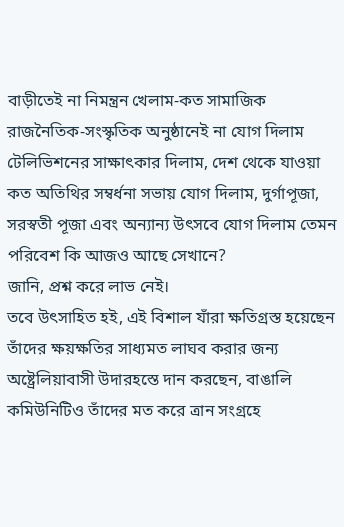বাড়ীতেই না নিমন্ত্রন খেলাম-কত সামাজিক রাজনৈতিক-সংস্কৃতিক অনুষ্ঠানেই না যোগ দিলাম টেলিভিশনের সাক্ষাৎকার দিলাম, দেশ থেকে যাওয়া কত অতিথির সম্বর্ধনা সভায় যোগ দিলাম, দুর্গাপূজা, সরস্বতী পূজা এবং অন্যান্য উৎসবে যোগ দিলাম তেমন পরিবেশ কি আজও আছে সেখানে?
জানি, প্রশ্ন করে লাভ নেই।
তবে উৎসাহিত হই, এই বিশাল যাঁরা ক্ষতিগ্রস্ত হয়েছেন তাঁদের ক্ষয়ক্ষতির সাধ্যমত লাঘব করার জন্য অষ্ট্রেলিয়াবাসী উদারহস্তে দান করছেন, বাঙালি কমিউনিটিও তাঁদের মত করে ত্রান সংগ্রহে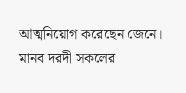আত্মনিয়োগ করেছেন জেনে।
মানব দরদী সকলের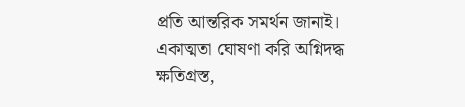প্রতি আন্তরিক সমর্থন জানাই।
একাত্মতা ঘোষণা করি অগ্নিদদ্ধ ক্ষতিগ্রস্ত,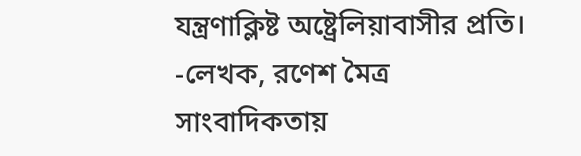যন্ত্রণাক্লিষ্ট অষ্ট্রেলিয়াবাসীর প্রতি।
-লেখক, রণেশ মৈত্র
সাংবাদিকতায়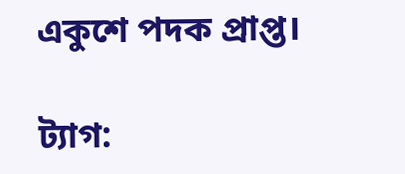একুশে পদক প্রাপ্ত।

ট্যাগ: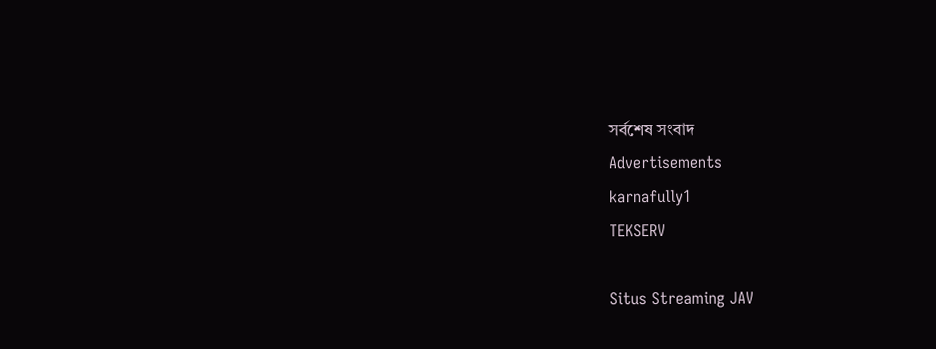সর্বশেষ সংবাদ
Advertisements
karnafully1
TEKSERV

Situs Streaming JAV